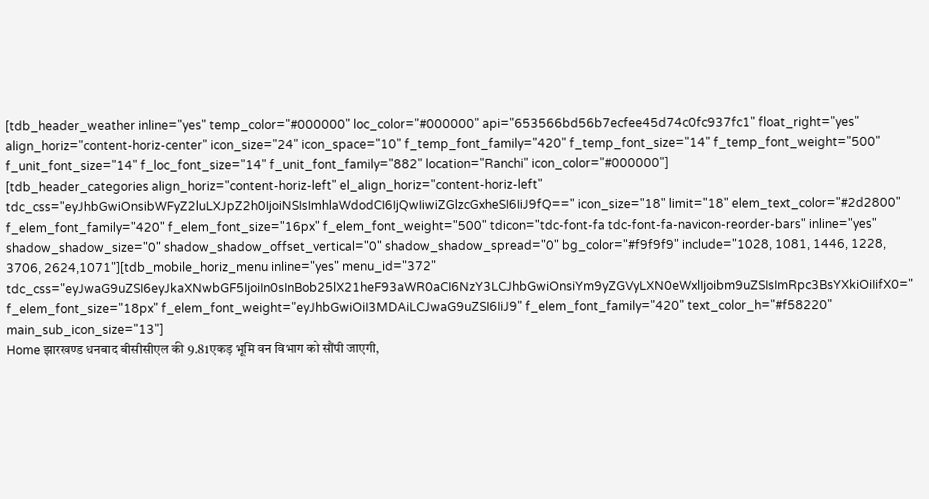[tdb_header_weather inline="yes" temp_color="#000000" loc_color="#000000" api="653566bd56b7ecfee45d74c0fc937fc1" float_right="yes" align_horiz="content-horiz-center" icon_size="24" icon_space="10" f_temp_font_family="420" f_temp_font_size="14" f_temp_font_weight="500" f_unit_font_size="14" f_loc_font_size="14" f_unit_font_family="882" location="Ranchi" icon_color="#000000"]
[tdb_header_categories align_horiz="content-horiz-left" el_align_horiz="content-horiz-left" tdc_css="eyJhbGwiOnsibWFyZ2luLXJpZ2h0IjoiNSIsImhlaWdodCI6IjQwIiwiZGlzcGxheSI6IiJ9fQ==" icon_size="18" limit="18" elem_text_color="#2d2800" f_elem_font_family="420" f_elem_font_size="16px" f_elem_font_weight="500" tdicon="tdc-font-fa tdc-font-fa-navicon-reorder-bars" inline="yes" shadow_shadow_size="0" shadow_shadow_offset_vertical="0" shadow_shadow_spread="0" bg_color="#f9f9f9" include="1028, 1081, 1446, 1228, 3706, 2624,1071"][tdb_mobile_horiz_menu inline="yes" menu_id="372" tdc_css="eyJwaG9uZSI6eyJkaXNwbGF5IjoiIn0sInBob25lX21heF93aWR0aCI6NzY3LCJhbGwiOnsiYm9yZGVyLXN0eWxlIjoibm9uZSIsImRpc3BsYXkiOiIifX0=" f_elem_font_size="18px" f_elem_font_weight="eyJhbGwiOiI3MDAiLCJwaG9uZSI6IiJ9" f_elem_font_family="420" text_color_h="#f58220" main_sub_icon_size="13"]
Home झारखण्ड धनबाद बीसीसीएल की 9.81एकड़ भूमि वन विभाग को सौंपी जाएगी,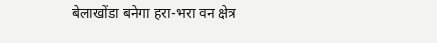बेलाखोंडा बनेगा हरा-भरा वन क्षेत्र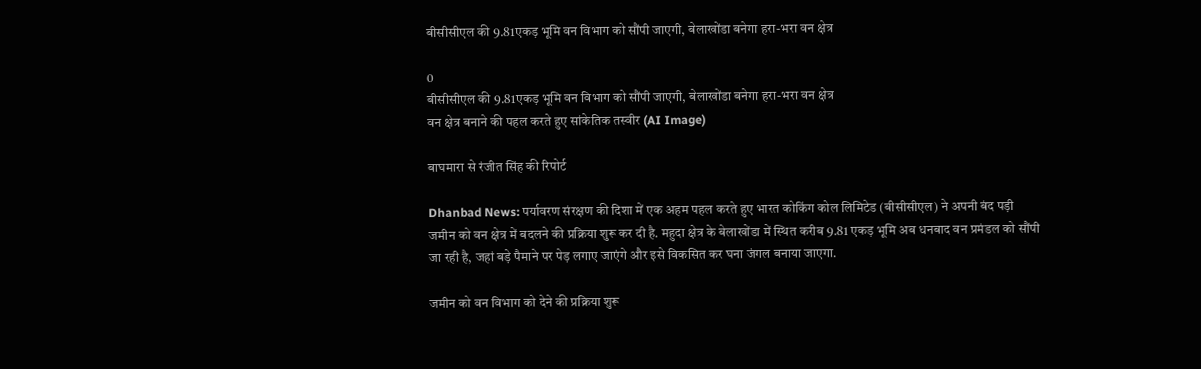बीसीसीएल की 9.81एकड़ भूमि वन विभाग को सौंपी जाएगी, बेलाखोंडा बनेगा हरा-भरा वन क्षेत्र

0
बीसीसीएल की 9.81एकड़ भूमि वन विभाग को सौंपी जाएगी, बेलाखोंडा बनेगा हरा-भरा वन क्षेत्र
वन क्षेत्र बनाने की पहल करते हुए सांकेतिक तस्वीर (AI Image)

बाघमारा से रंजीत सिंह की रिपोर्ट

Dhanbad News: पर्यावरण संरक्षण की दिशा में एक अहम पहल करते हुए भारत कोकिंग कोल लिमिटेड (बीसीसीएल) ने अपनी बंद पड़ी जमीन को वन क्षेत्र में बदलने की प्रक्रिया शुरू कर दी है. महुदा क्षेत्र के बेलाखोंडा में स्थित करीब 9.81 एकड़ भूमि अब धनबाद वन प्रमंडल को सौंपी जा रही है, जहां बड़े पैमाने पर पेड़ लगाए जाएंगे और इसे विकसित कर घना जंगल बनाया जाएगा.

जमीन को वन विभाग को देने की प्रक्रिया शुरू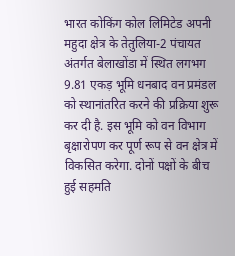भारत कोकिंग कोल लिमिटेड अपनी महुदा क्षेत्र के तेतुलिया-2 पंचायत अंतर्गत बेलाखोंडा में स्थित लगभग 9.81 एकड़ भूमि धनबाद वन प्रमंडल को स्थानांतरित करने की प्रक्रिया शुरू कर दी है. इस भूमि को वन विभाग बृक्षारोपण कर पूर्ण रूप से वन क्षेत्र में विकसित करेगा. दोनों पक्षों के बीच हुई सहमति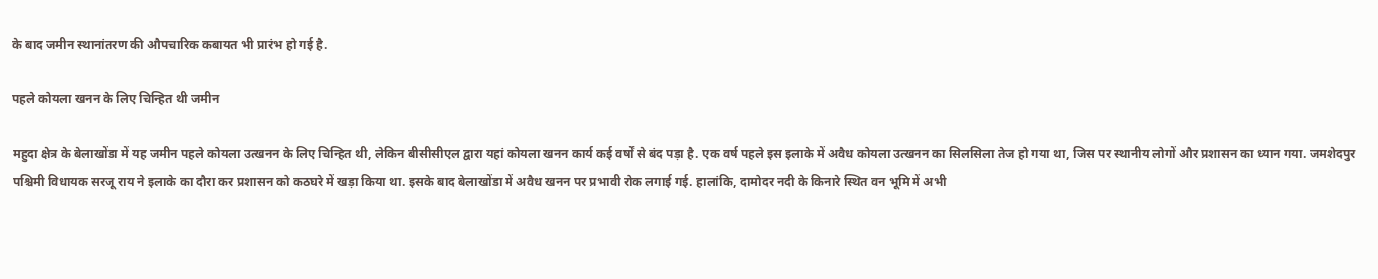के बाद जमीन स्थानांतरण की औपचारिक कबायत भी प्रारंभ हो गई है.

पहले कोयला खनन के लिए चिन्हित थी जमीन

महुदा क्षेत्र के बेलाखोंडा में यह जमीन पहले कोयला उत्खनन के लिए चिन्हित थी, लेकिन बीसीसीएल द्वारा यहां कोयला खनन कार्य कई वर्षों से बंद पड़ा है. एक वर्ष पहले इस इलाके में अवैध कोयला उत्खनन का सिलसिला तेज हो गया था, जिस पर स्थानीय लोगों और प्रशासन का ध्यान गया. जमशेदपुर पश्चिमी विधायक सरजू राय ने इलाके का दौरा कर प्रशासन को कठघरे में खड़ा किया था. इसके बाद बेलाखोंडा में अवैध खनन पर प्रभावी रोक लगाई गई. हालांकि, दामोदर नदी के किनारे स्थित वन भूमि में अभी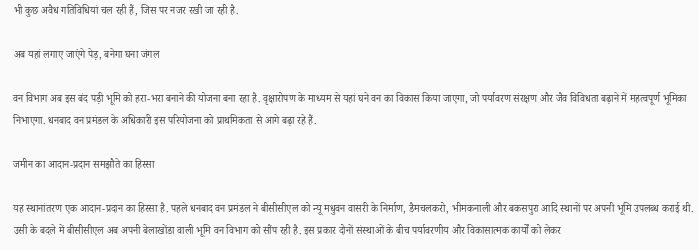भी कुछ अवैध गतिविधियां चल रही हैं, जिस पर नजर रखी जा रही है.

अब यहां लगाए जाएंगे पेड़, बनेगा घना जंगल

वन विभाग अब इस बंद पड़ी भूमि को हरा-भरा बनाने की योजना बना रहा है. वृक्षारोपण के माध्यम से यहां घने वन का विकास किया जाएगा, जो पर्यावरण संरक्षण और जैव विविधता बढ़ाने में महत्वपूर्ण भूमिका निभाएगा. धनबाद वन प्रमंडल के अधिकारी इस परियोजना को प्राथमिकता से आगे बढ़ा रहे हैं.

जमीन का आदान-प्रदान समझौते का हिस्सा

यह स्थानांतरण एक आदान-प्रदान का हिस्सा है. पहले धनबाद वन प्रमंडल ने बीसीसीएल को न्यू मधुवन वासरी के निर्माण, डैमचलकरो, भीमकनाली और बकसपुरा आदि स्थानों पर अपनी भूमि उपलब्ध कराई थी. उसी के बदले में बीसीसीएल अब अपनी बेलाखोंडा वाली भूमि वन विभाग को सौंप रही है. इस प्रकार दोनों संस्थाओं के बीच पर्यावरणीय और विकासात्मक कार्यों को लेकर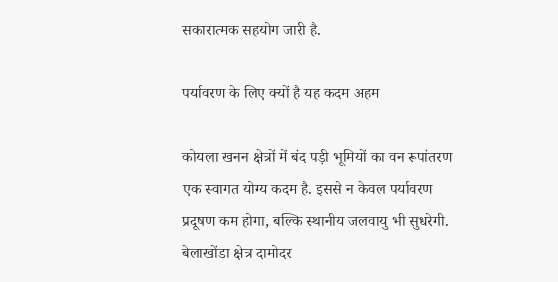सकारात्मक सहयोग जारी है.

पर्यावरण के लिए क्यों है यह कदम अहम

कोयला खनन क्षेत्रों में बंद पड़ी भूमियों का वन रूपांतरण एक स्वागत योग्य कदम है. इससे न केवल पर्यावरण प्रदूषण कम होगा, बल्कि स्थानीय जलवायु भी सुधरेगी. बेलाखोंडा क्षेत्र दामोदर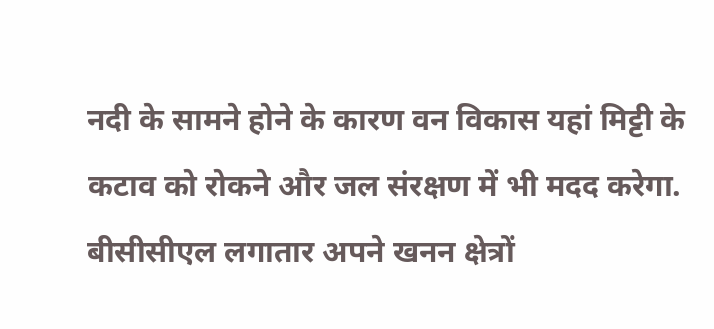नदी के सामने होने के कारण वन विकास यहां मिट्टी के कटाव को रोकने और जल संरक्षण में भी मदद करेगा. बीसीसीएल लगातार अपने खनन क्षेत्रों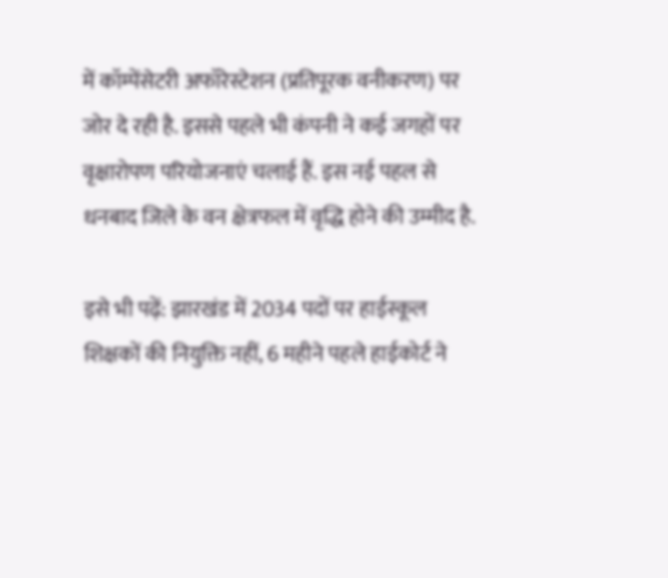में कॉम्पेंसेटरी अफॉरेस्टेशन (प्रतिपूरक वनीकरण) पर जोर दे रही है. इससे पहले भी कंपनी ने कई जगहों पर वृक्षारोपण परियोजनाएं चलाई हैं. इस नई पहल से धनबाद जिले के वन क्षेत्रफल में वृद्धि होने की उम्मीद है.

इसे भी पढ़ें: झारखंड में 2034 पदों पर हाईस्कूल शिक्षकों की नियुक्ति नहीं, 6 महीने पहले हाईकोर्ट ने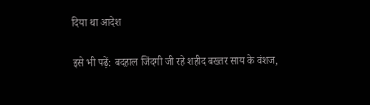दिया था आदेश

इसे भी पढ़ें: बदहाल जिंदगी जी रहे शहीद बख्तर साय के वंशज,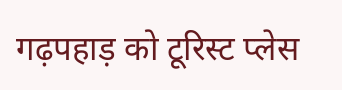गढ़पहाड़ को टूरिस्ट प्लेस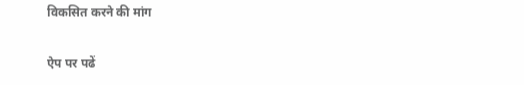विकसित करने की मांग

ऐप पर पढें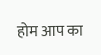होम आप का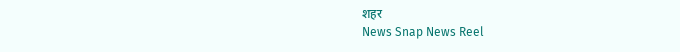शहर
News Snap News Reel